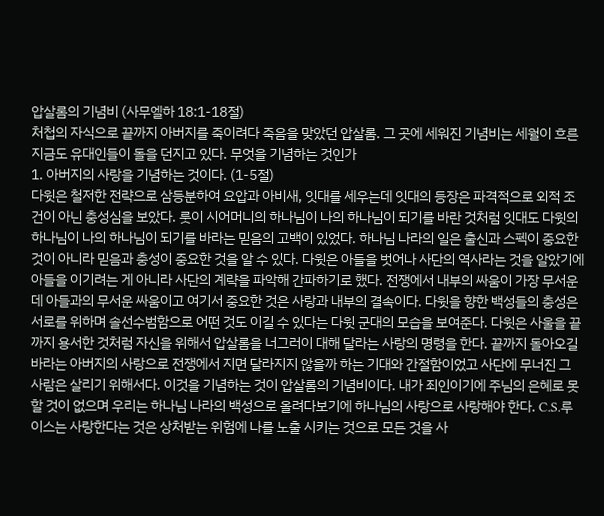압살롬의 기념비 (사무엘하 18:1-18절)
처첩의 자식으로 끝까지 아버지를 죽이려다 죽음을 맞았던 압살롬. 그 곳에 세워진 기념비는 세월이 흐른 지금도 유대인들이 돌을 던지고 있다. 무엇을 기념하는 것인가
1. 아버지의 사랑을 기념하는 것이다. (1-5절)
다윗은 철저한 전략으로 삼등분하여 요압과 아비새, 잇대를 세우는데 잇대의 등장은 파격적으로 외적 조건이 아닌 충성심을 보았다. 룻이 시어머니의 하나님이 나의 하나님이 되기를 바란 것처럼 잇대도 다윗의 하나님이 나의 하나님이 되기를 바라는 믿음의 고백이 있었다. 하나님 나라의 일은 출신과 스펙이 중요한 것이 아니라 믿음과 충성이 중요한 것을 알 수 있다. 다윗은 아들을 벗어나 사단의 역사라는 것을 알았기에 아들을 이기려는 게 아니라 사단의 계략을 파악해 간파하기로 했다. 전쟁에서 내부의 싸움이 가장 무서운데 아들과의 무서운 싸움이고 여기서 중요한 것은 사랑과 내부의 결속이다. 다윗을 향한 백성들의 충성은 서로를 위하며 솔선수범함으로 어떤 것도 이길 수 있다는 다윗 군대의 모습을 보여준다. 다윗은 사울을 끝까지 용서한 것처럼 자신을 위해서 압살롬을 너그러이 대해 달라는 사랑의 명령을 한다. 끝까지 돌아오길 바라는 아버지의 사랑으로 전쟁에서 지면 달라지지 않을까 하는 기대와 간절함이었고 사단에 무너진 그 사람은 살리기 위해서다. 이것을 기념하는 것이 압살롬의 기념비이다. 내가 죄인이기에 주님의 은혜로 못 할 것이 없으며 우리는 하나님 나라의 백성으로 올려다보기에 하나님의 사랑으로 사랑해야 한다. C.S.루이스는 사랑한다는 것은 상처받는 위험에 나를 노출 시키는 것으로 모든 것을 사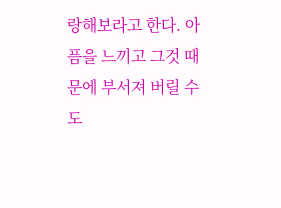랑해보라고 한다. 아픔을 느끼고 그것 때문에 부서져 버릴 수도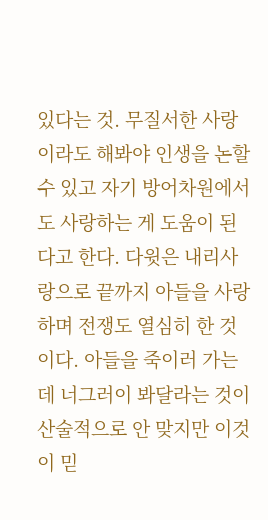있다는 것. 무질서한 사랑이라도 해봐야 인생을 논할 수 있고 자기 방어차원에서도 사랑하는 게 도움이 된다고 한다. 다윗은 내리사랑으로 끝까지 아들을 사랑하며 전쟁도 열심히 한 것이다. 아들을 죽이러 가는데 너그러이 봐달라는 것이 산술적으로 안 맞지만 이것이 믿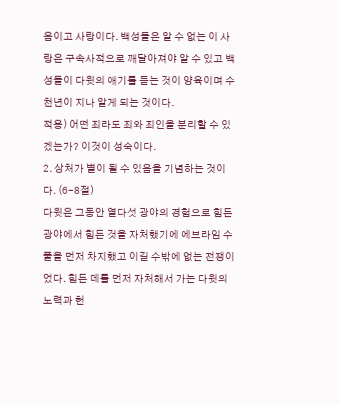음이고 사랑이다. 백성들은 알 수 없는 이 사랑은 구속사적으로 깨달아져야 알 수 있고 백성들이 다윗의 애기를 듣는 것이 양육이며 수천년이 지나 알게 되는 것이다.
적용) 어떤 죄라도 죄와 죄인을 분리할 수 있겠는가? 이것이 성숙이다.
2. 상처가 별이 될 수 있음을 기념하는 것이다. (6-8절)
다윗은 그동안 열다섯 광야의 경험으로 힘든 광야에서 힘든 것을 자처했기에 에브라임 수풀을 먼저 차지했고 이길 수밖에 없는 전쟁이었다. 힘든 데를 먼저 자처해서 가는 다윗의 노력과 헌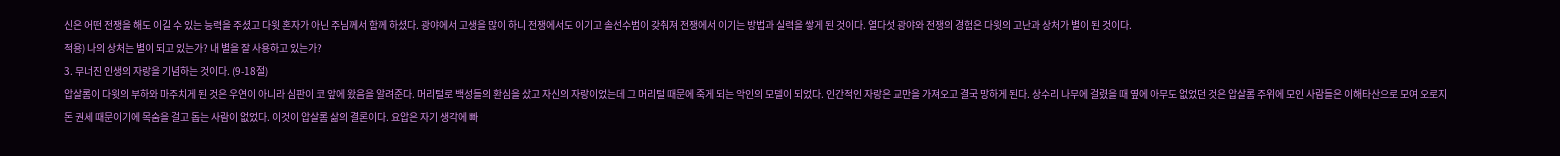신은 어떤 전쟁을 해도 이길 수 있는 능력을 주셨고 다윗 혼자가 아닌 주님께서 함께 하셨다. 광야에서 고생을 많이 하니 전쟁에서도 이기고 솔선수범이 갖춰져 전쟁에서 이기는 방법과 실력을 쌓게 된 것이다. 열다섯 광야와 전쟁의 경험은 다윗의 고난과 상처가 별이 된 것이다.
적용) 나의 상처는 별이 되고 있는가? 내 별을 잘 사용하고 있는가?
3. 무너진 인생의 자랑을 기념하는 것이다. (9-18절)
압살롬이 다윗의 부하와 마주치게 된 것은 우연이 아니라 심판이 코 앞에 왔음을 알려준다. 머리털로 백성들의 환심을 샀고 자신의 자랑이었는데 그 머리털 때문에 죽게 되는 악인의 모델이 되었다. 인간적인 자랑은 교만을 가져오고 결국 망하게 된다. 상수리 나무에 걸렸을 때 옆에 아무도 없었던 것은 압살롬 주위에 모인 사람들은 이해타산으로 모여 오로지 돈 권세 때문이기에 목숨을 걸고 돕는 사람이 없었다. 이것이 압살롬 삶의 결론이다. 요압은 자기 생각에 빠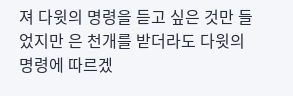져 다윗의 명령을 듣고 싶은 것만 들었지만 은 천개를 받더라도 다윗의 명령에 따르겠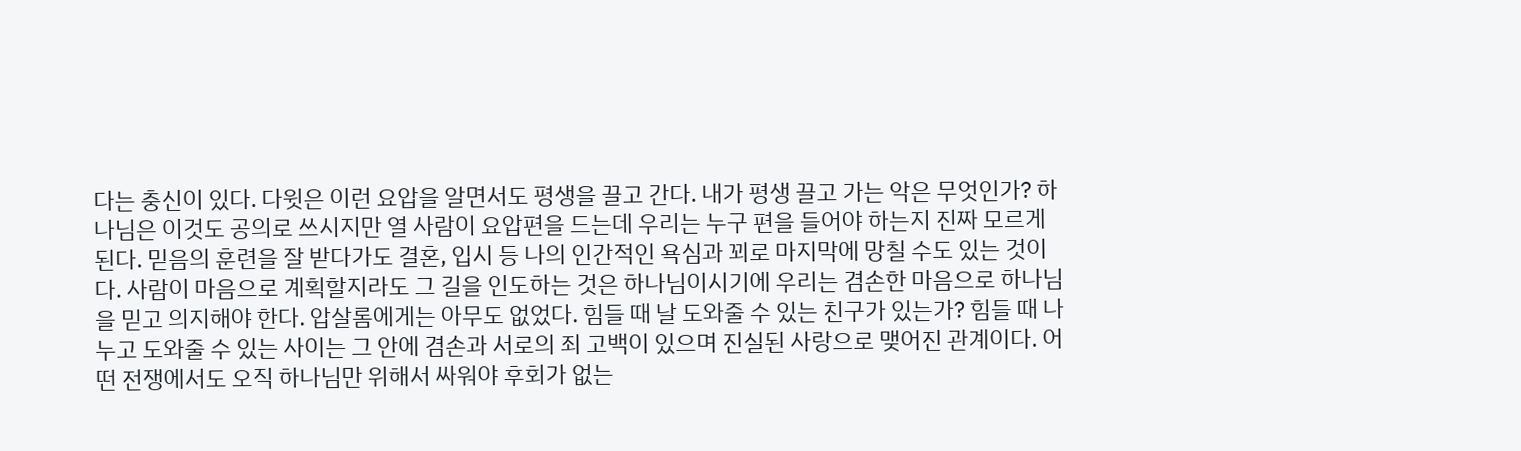다는 충신이 있다. 다윗은 이런 요압을 알면서도 평생을 끌고 간다. 내가 평생 끌고 가는 악은 무엇인가? 하나님은 이것도 공의로 쓰시지만 열 사람이 요압편을 드는데 우리는 누구 편을 들어야 하는지 진짜 모르게 된다. 믿음의 훈련을 잘 받다가도 결혼, 입시 등 나의 인간적인 욕심과 꾀로 마지막에 망칠 수도 있는 것이다. 사람이 마음으로 계획할지라도 그 길을 인도하는 것은 하나님이시기에 우리는 겸손한 마음으로 하나님을 믿고 의지해야 한다. 압살롬에게는 아무도 없었다. 힘들 때 날 도와줄 수 있는 친구가 있는가? 힘들 때 나누고 도와줄 수 있는 사이는 그 안에 겸손과 서로의 죄 고백이 있으며 진실된 사랑으로 맺어진 관계이다. 어떤 전쟁에서도 오직 하나님만 위해서 싸워야 후회가 없는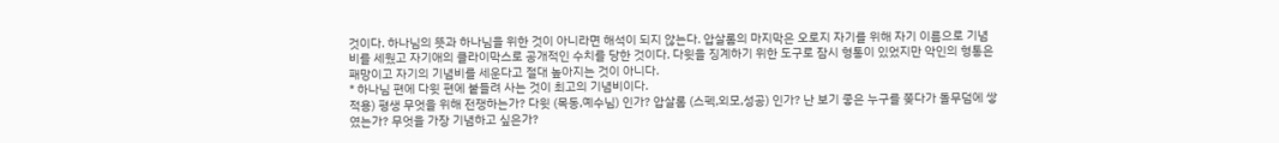것이다. 하나님의 뜻과 하나님을 위한 것이 아니라면 해석이 되지 않는다. 압살롬의 마지막은 오로지 자기를 위해 자기 이름으로 기념비를 세웠고 자기애의 클라이막스로 공개적인 수치를 당한 것이다. 다윗을 징계하기 위한 도구로 잠시 형통이 있었지만 악인의 형통은 패망이고 자기의 기념비를 세운다고 절대 높아지는 것이 아니다.
* 하나님 편에 다윗 편에 붙들려 사는 것이 최고의 기념비이다.
적용) 평생 무엇을 위해 전쟁하는가? 다윗 (목동,예수님) 인가? 압살롬 (스펙,외모,성공) 인가? 난 보기 좋은 누구를 쫒다가 돌무덤에 쌓였는가? 무엇을 가장 기념하고 싶은가?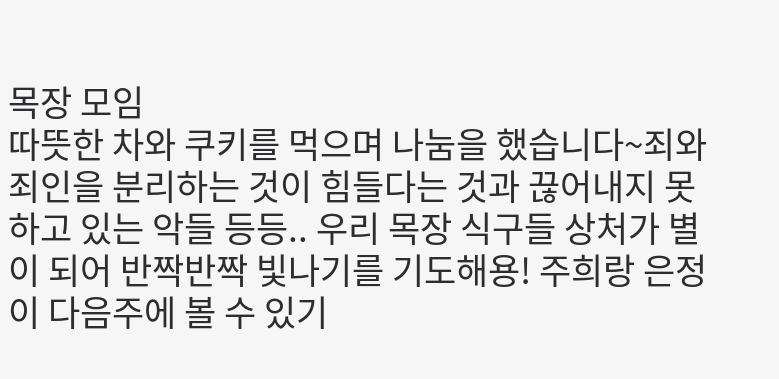목장 모임
따뜻한 차와 쿠키를 먹으며 나눔을 했습니다~죄와 죄인을 분리하는 것이 힘들다는 것과 끊어내지 못 하고 있는 악들 등등.. 우리 목장 식구들 상처가 별이 되어 반짝반짝 빛나기를 기도해용! 주희랑 은정이 다음주에 볼 수 있기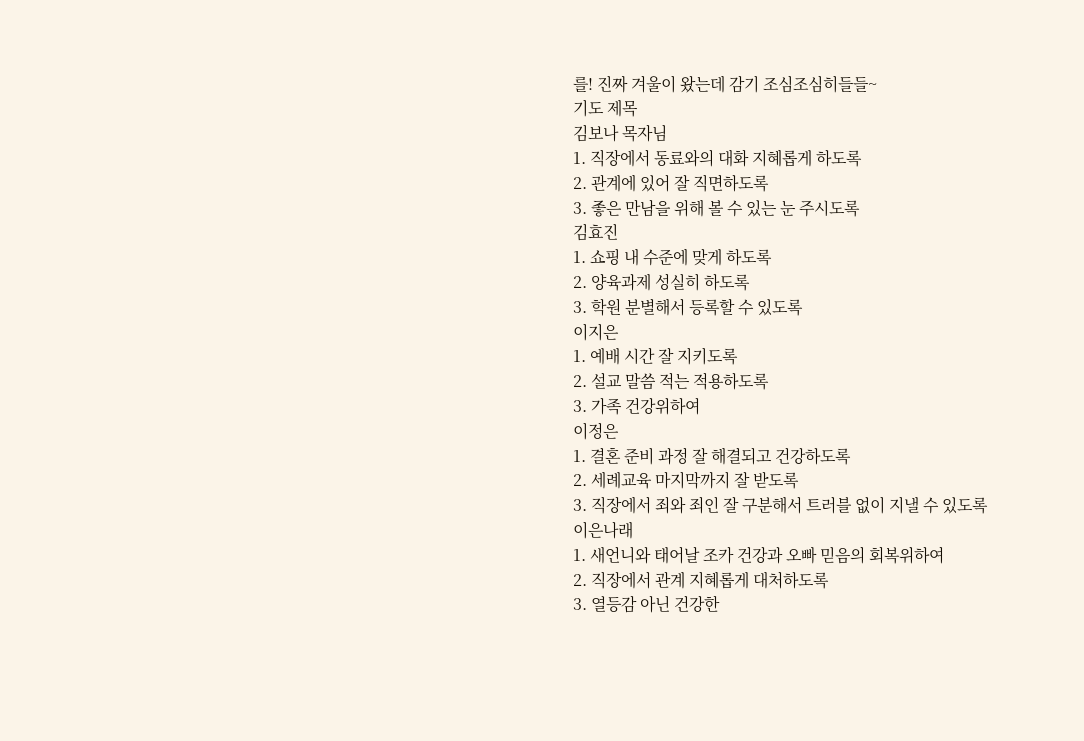를! 진짜 겨울이 왔는데 감기 조심조심히들들~
기도 제목
김보나 목자님
1. 직장에서 동료와의 대화 지혜롭게 하도록
2. 관계에 있어 잘 직면하도록
3. 좋은 만남을 위해 볼 수 있는 눈 주시도록
김효진
1. 쇼핑 내 수준에 맞게 하도록
2. 양육과제 성실히 하도록
3. 학원 분별해서 등록할 수 있도록
이지은
1. 예배 시간 잘 지키도록
2. 설교 말씀 적는 적용하도록
3. 가족 건강위하여
이정은
1. 결혼 준비 과정 잘 해결되고 건강하도록
2. 세례교육 마지막까지 잘 받도록
3. 직장에서 죄와 죄인 잘 구분해서 트러블 없이 지낼 수 있도록
이은나래
1. 새언니와 태어날 조카 건강과 오빠 믿음의 회복위하여
2. 직장에서 관계 지혜롭게 대처하도록
3. 열등감 아닌 건강한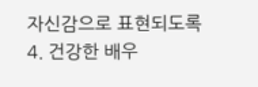자신감으로 표현되도록
4. 건강한 배우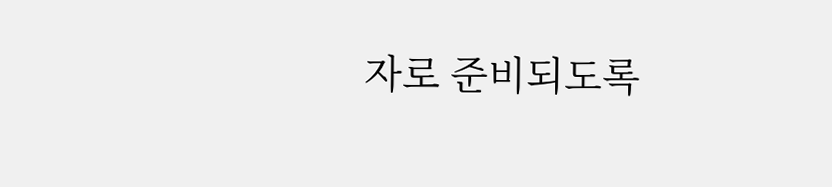자로 준비되도록